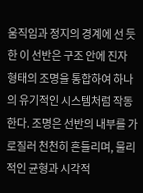움직임과 정지의 경계에 선 듯한 이 선반은 구조 안에 진자 형태의 조명을 통합하여 하나의 유기적인 시스템처럼 작동한다. 조명은 선반의 내부를 가로질러 천천히 흔들리며, 물리적인 균형과 시각적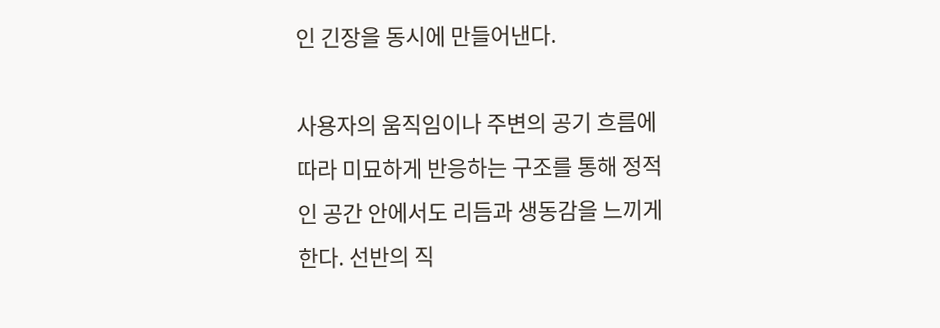인 긴장을 동시에 만들어낸다.

사용자의 움직임이나 주변의 공기 흐름에 따라 미묘하게 반응하는 구조를 통해 정적인 공간 안에서도 리듬과 생동감을 느끼게 한다. 선반의 직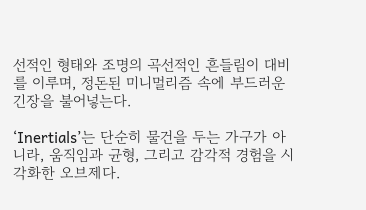선적인 형태와 조명의 곡선적인 흔들림이 대비를 이루며, 정돈된 미니멀리즘 속에 부드러운 긴장을 불어넣는다.

‘Inertials’는 단순히 물건을 두는 가구가 아니라, 움직임과 균형, 그리고 감각적 경험을 시각화한 오브제다.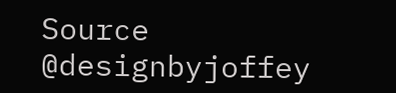Source @designbyjoffey